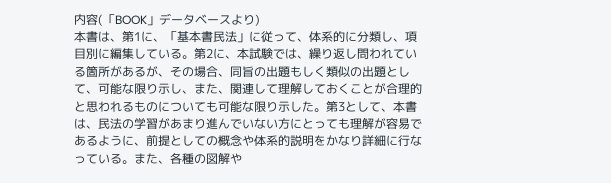内容(「BOOK」データベースより)
本書は、第1に、「基本書民法」に従って、体系的に分類し、項目別に編集している。第2に、本試験では、繰り返し問われている箇所があるが、その場合、同旨の出題もしく類似の出題として、可能な限り示し、また、関連して理解しておくことが合理的と思われるものについても可能な限り示した。第3として、本書は、民法の学習があまり進んでいない方にとっても理解が容易であるように、前提としての概念や体系的説明をかなり詳細に行なっている。また、各種の図解や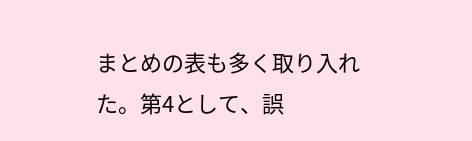まとめの表も多く取り入れた。第4として、誤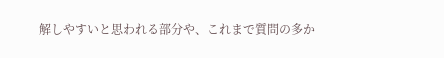解しやすいと思われる部分や、これまで質問の多か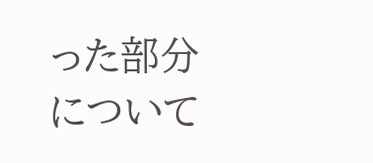った部分について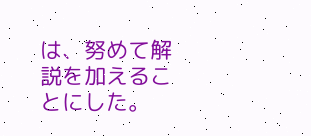は、努めて解説を加えることにした。